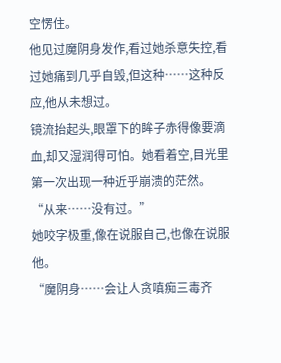空愣住。
他见过魔阴身发作,看过她杀意失控,看过她痛到几乎自毁,但这种……这种反应,他从未想过。
镜流抬起头,眼罩下的眸子赤得像要滴血,却又湿润得可怕。她看着空,目光里第一次出现一种近乎崩溃的茫然。
“从来……没有过。”
她咬字极重,像在说服自己,也像在说服他。
“魔阴身……会让人贪嗔痴三毒齐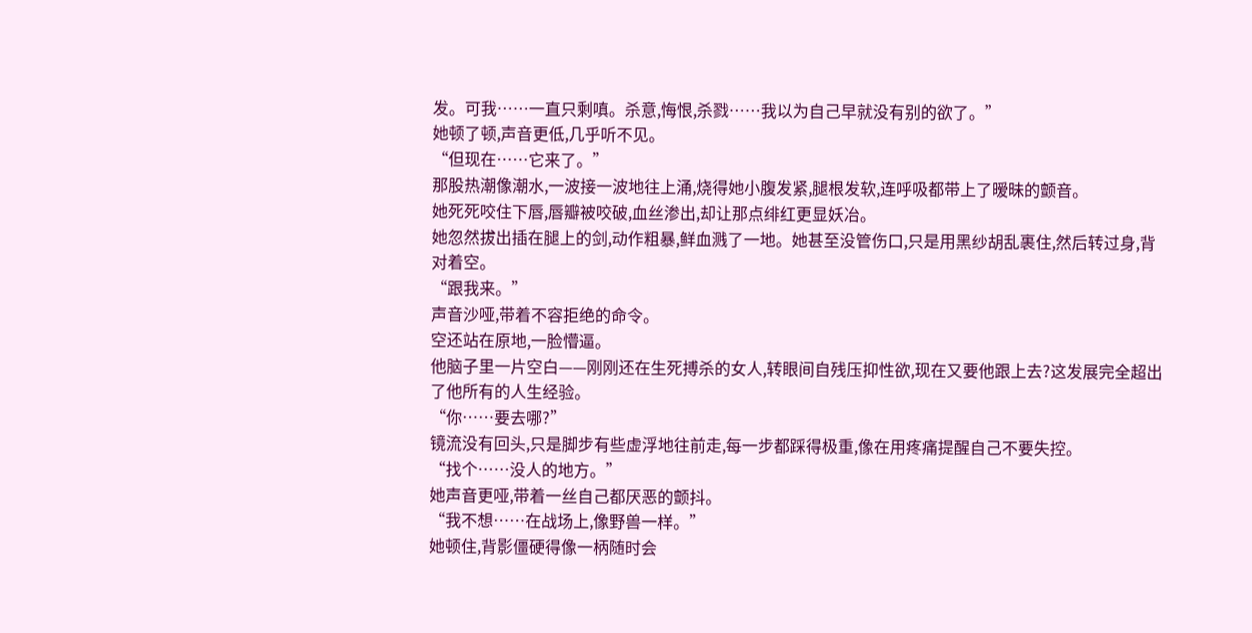发。可我……一直只剩嗔。杀意,悔恨,杀戮……我以为自己早就没有别的欲了。”
她顿了顿,声音更低,几乎听不见。
“但现在……它来了。”
那股热潮像潮水,一波接一波地往上涌,烧得她小腹发紧,腿根发软,连呼吸都带上了暧昧的颤音。
她死死咬住下唇,唇瓣被咬破,血丝渗出,却让那点绯红更显妖冶。
她忽然拔出插在腿上的剑,动作粗暴,鲜血溅了一地。她甚至没管伤口,只是用黑纱胡乱裹住,然后转过身,背对着空。
“跟我来。”
声音沙哑,带着不容拒绝的命令。
空还站在原地,一脸懵逼。
他脑子里一片空白——刚刚还在生死搏杀的女人,转眼间自残压抑性欲,现在又要他跟上去?这发展完全超出了他所有的人生经验。
“你……要去哪?”
镜流没有回头,只是脚步有些虚浮地往前走,每一步都踩得极重,像在用疼痛提醒自己不要失控。
“找个……没人的地方。”
她声音更哑,带着一丝自己都厌恶的颤抖。
“我不想……在战场上,像野兽一样。”
她顿住,背影僵硬得像一柄随时会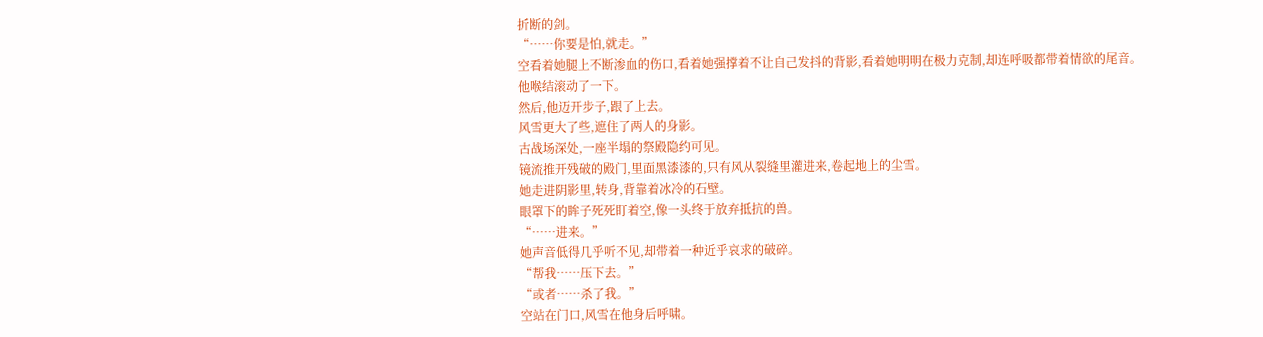折断的剑。
“……你要是怕,就走。”
空看着她腿上不断渗血的伤口,看着她强撑着不让自己发抖的背影,看着她明明在极力克制,却连呼吸都带着情欲的尾音。
他喉结滚动了一下。
然后,他迈开步子,跟了上去。
风雪更大了些,遮住了两人的身影。
古战场深处,一座半塌的祭殿隐约可见。
镜流推开残破的殿门,里面黑漆漆的,只有风从裂缝里灌进来,卷起地上的尘雪。
她走进阴影里,转身,背靠着冰冷的石壁。
眼罩下的眸子死死盯着空,像一头终于放弃抵抗的兽。
“……进来。”
她声音低得几乎听不见,却带着一种近乎哀求的破碎。
“帮我……压下去。”
“或者……杀了我。”
空站在门口,风雪在他身后呼啸。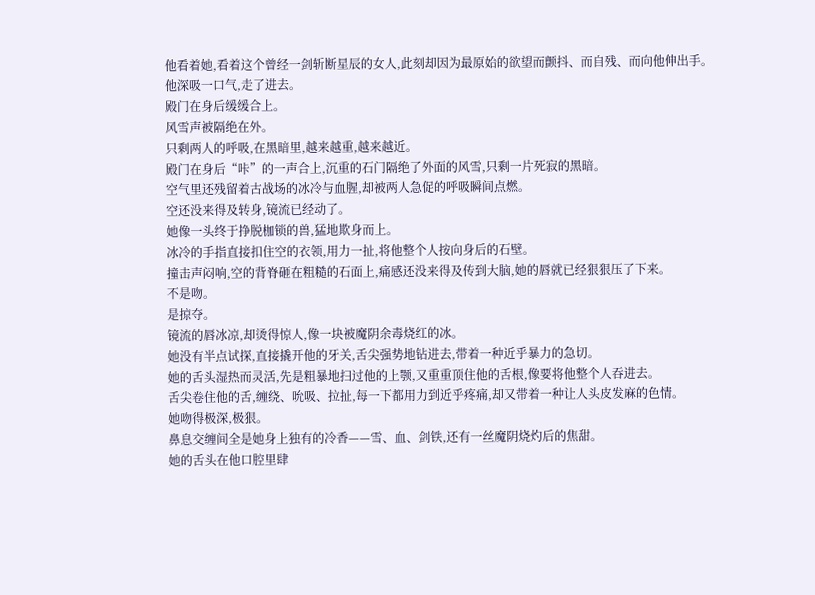他看着她,看着这个曾经一剑斩断星辰的女人,此刻却因为最原始的欲望而颤抖、而自残、而向他伸出手。
他深吸一口气,走了进去。
殿门在身后缓缓合上。
风雪声被隔绝在外。
只剩两人的呼吸,在黑暗里,越来越重,越来越近。
殿门在身后“咔”的一声合上,沉重的石门隔绝了外面的风雪,只剩一片死寂的黑暗。
空气里还残留着古战场的冰冷与血腥,却被两人急促的呼吸瞬间点燃。
空还没来得及转身,镜流已经动了。
她像一头终于挣脱枷锁的兽,猛地欺身而上。
冰冷的手指直接扣住空的衣领,用力一扯,将他整个人按向身后的石壁。
撞击声闷响,空的背脊砸在粗糙的石面上,痛感还没来得及传到大脑,她的唇就已经狠狠压了下来。
不是吻。
是掠夺。
镜流的唇冰凉,却烫得惊人,像一块被魔阴余毒烧红的冰。
她没有半点试探,直接撬开他的牙关,舌尖强势地钻进去,带着一种近乎暴力的急切。
她的舌头湿热而灵活,先是粗暴地扫过他的上颚,又重重顶住他的舌根,像要将他整个人吞进去。
舌尖卷住他的舌,缠绕、吮吸、拉扯,每一下都用力到近乎疼痛,却又带着一种让人头皮发麻的色情。
她吻得极深,极狠。
鼻息交缠间全是她身上独有的冷香——雪、血、剑铁,还有一丝魔阴烧灼后的焦甜。
她的舌头在他口腔里肆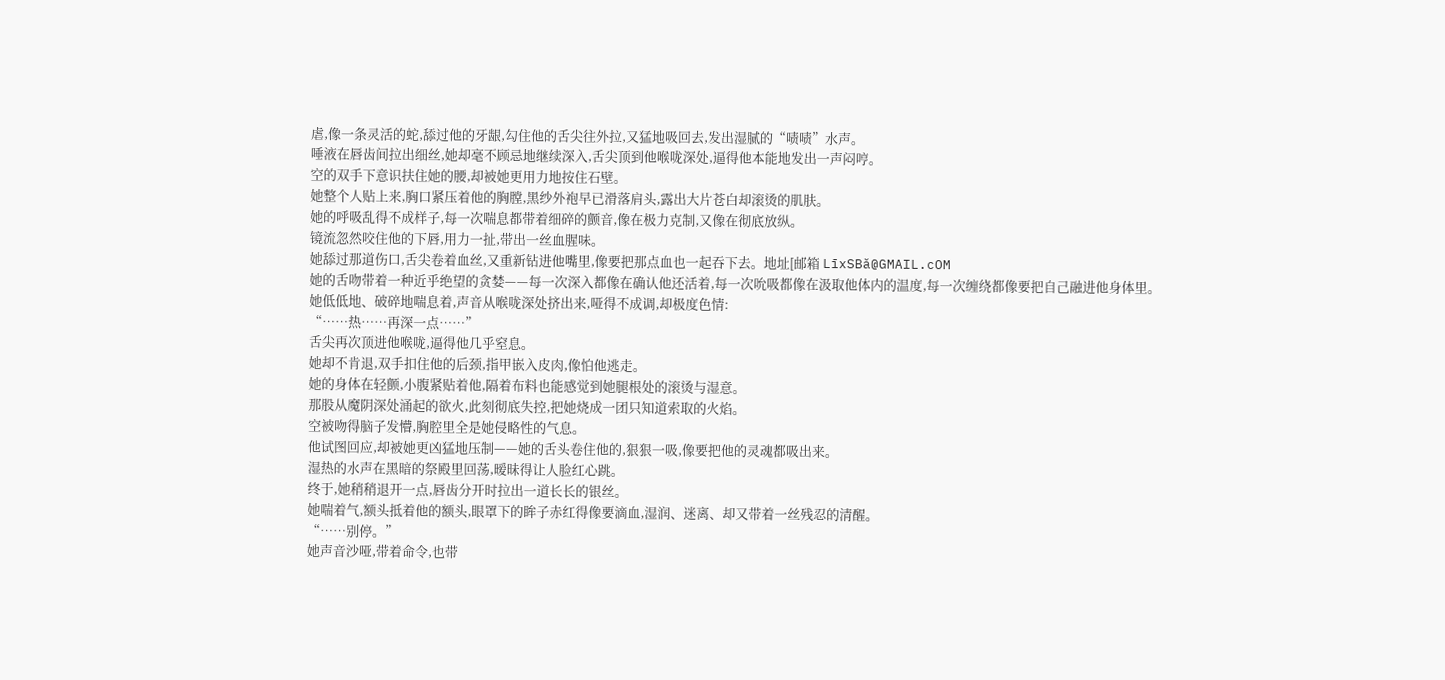虐,像一条灵活的蛇,舔过他的牙龈,勾住他的舌尖往外拉,又猛地吸回去,发出湿腻的“啧啧”水声。
唾液在唇齿间拉出细丝,她却毫不顾忌地继续深入,舌尖顶到他喉咙深处,逼得他本能地发出一声闷哼。
空的双手下意识扶住她的腰,却被她更用力地按住石壁。
她整个人贴上来,胸口紧压着他的胸膛,黑纱外袍早已滑落肩头,露出大片苍白却滚烫的肌肤。
她的呼吸乱得不成样子,每一次喘息都带着细碎的颤音,像在极力克制,又像在彻底放纵。
镜流忽然咬住他的下唇,用力一扯,带出一丝血腥味。
她舔过那道伤口,舌尖卷着血丝,又重新钻进他嘴里,像要把那点血也一起吞下去。地址[邮箱 LīxSBǎ@GMAIL.cOM
她的舌吻带着一种近乎绝望的贪婪——每一次深入都像在确认他还活着,每一次吮吸都像在汲取他体内的温度,每一次缠绕都像要把自己融进他身体里。
她低低地、破碎地喘息着,声音从喉咙深处挤出来,哑得不成调,却极度色情:
“……热……再深一点……”
舌尖再次顶进他喉咙,逼得他几乎窒息。
她却不肯退,双手扣住他的后颈,指甲嵌入皮肉,像怕他逃走。
她的身体在轻颤,小腹紧贴着他,隔着布料也能感觉到她腿根处的滚烫与湿意。
那股从魔阴深处涌起的欲火,此刻彻底失控,把她烧成一团只知道索取的火焰。
空被吻得脑子发懵,胸腔里全是她侵略性的气息。
他试图回应,却被她更凶猛地压制——她的舌头卷住他的,狠狠一吸,像要把他的灵魂都吸出来。
湿热的水声在黑暗的祭殿里回荡,暧昧得让人脸红心跳。
终于,她稍稍退开一点,唇齿分开时拉出一道长长的银丝。
她喘着气,额头抵着他的额头,眼罩下的眸子赤红得像要滴血,湿润、迷离、却又带着一丝残忍的清醒。
“……别停。”
她声音沙哑,带着命令,也带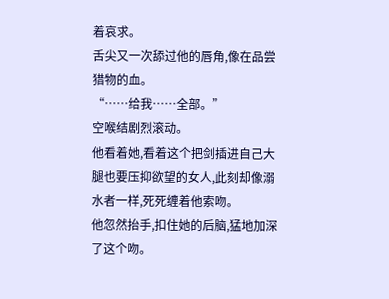着哀求。
舌尖又一次舔过他的唇角,像在品尝猎物的血。
“……给我……全部。”
空喉结剧烈滚动。
他看着她,看着这个把剑插进自己大腿也要压抑欲望的女人,此刻却像溺水者一样,死死缠着他索吻。
他忽然抬手,扣住她的后脑,猛地加深了这个吻。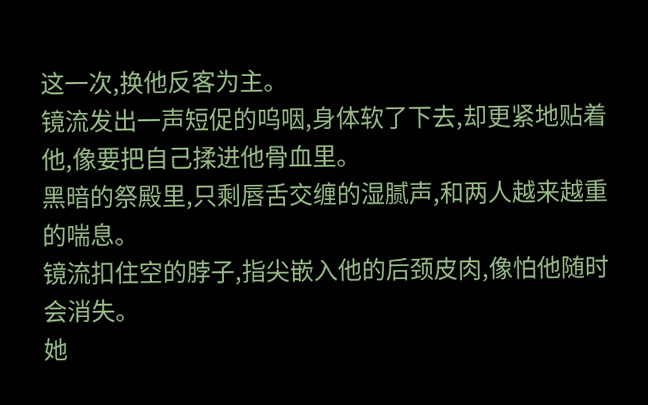这一次,换他反客为主。
镜流发出一声短促的呜咽,身体软了下去,却更紧地贴着他,像要把自己揉进他骨血里。
黑暗的祭殿里,只剩唇舌交缠的湿腻声,和两人越来越重的喘息。
镜流扣住空的脖子,指尖嵌入他的后颈皮肉,像怕他随时会消失。
她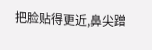把脸贴得更近,鼻尖蹭